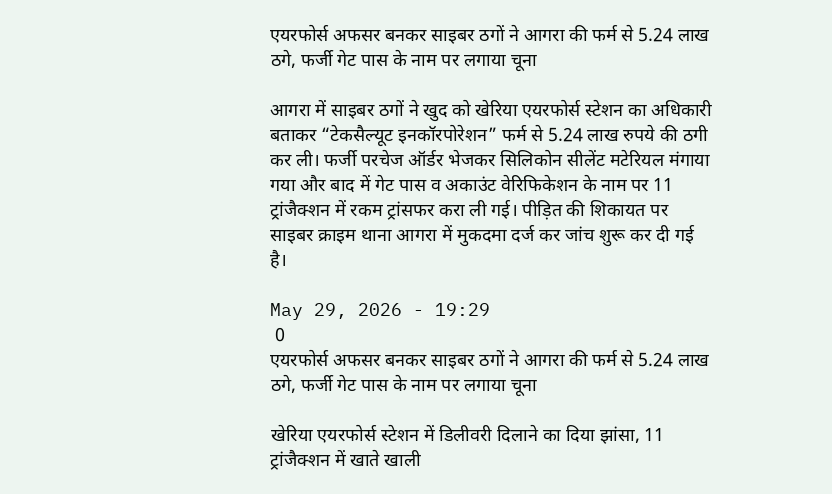एयरफोर्स अफसर बनकर साइबर ठगों ने आगरा की फर्म से 5.24 लाख ठगे, फर्जी गेट पास के नाम पर लगाया चूना

आगरा में साइबर ठगों ने खुद को खेरिया एयरफोर्स स्टेशन का अधिकारी बताकर “टेकसैल्यूट इनकॉरपोरेशन” फर्म से 5.24 लाख रुपये की ठगी कर ली। फर्जी परचेज ऑर्डर भेजकर सिलिकोन सीलेंट मटेरियल मंगाया गया और बाद में गेट पास व अकाउंट वेरिफिकेशन के नाम पर 11 ट्रांजैक्शन में रकम ट्रांसफर करा ली गई। पीड़ित की शिकायत पर साइबर क्राइम थाना आगरा में मुकदमा दर्ज कर जांच शुरू कर दी गई है।

May 29, 2026 - 19:29
 0
एयरफोर्स अफसर बनकर साइबर ठगों ने आगरा की फर्म से 5.24 लाख ठगे, फर्जी गेट पास के नाम पर लगाया चूना

खेरिया एयरफोर्स स्टेशन में डिलीवरी दिलाने का दिया झांसा, 11 ट्रांजैक्शन में खाते खाली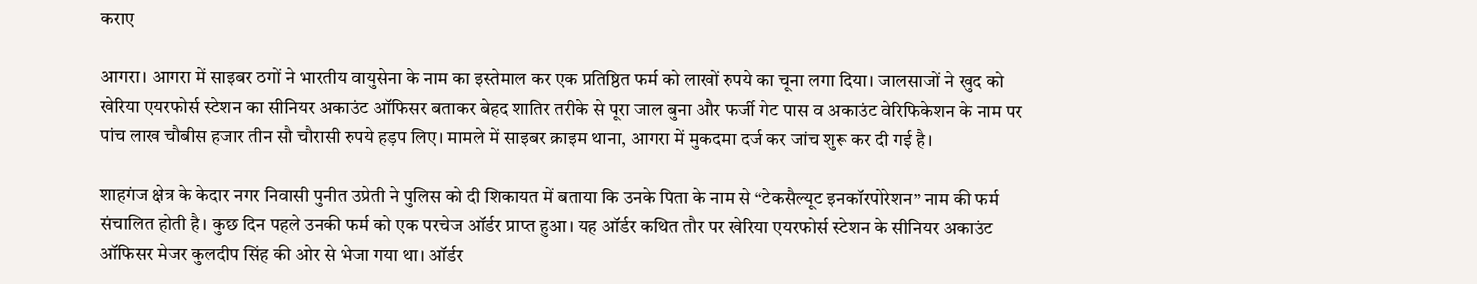कराए

आगरा। आगरा में साइबर ठगों ने भारतीय वायुसेना के नाम का इस्तेमाल कर एक प्रतिष्ठित फर्म को लाखों रुपये का चूना लगा दिया। जालसाजों ने खुद को खेरिया एयरफोर्स स्टेशन का सीनियर अकाउंट ऑफिसर बताकर बेहद शातिर तरीके से पूरा जाल बुना और फर्जी गेट पास व अकाउंट वेरिफिकेशन के नाम पर पांच लाख चौबीस हजार तीन सौ चौरासी रुपये हड़प लिए। मामले में साइबर क्राइम थाना, आगरा में मुकदमा दर्ज कर जांच शुरू कर दी गई है।

शाहगंज क्षेत्र के केदार नगर निवासी पुनीत उप्रेती ने पुलिस को दी शिकायत में बताया कि उनके पिता के नाम से “टेकसैल्यूट इनकॉरपोरेशन” नाम की फर्म संचालित होती है। कुछ दिन पहले उनकी फर्म को एक परचेज ऑर्डर प्राप्त हुआ। यह ऑर्डर कथित तौर पर खेरिया एयरफोर्स स्टेशन के सीनियर अकाउंट ऑफिसर मेजर कुलदीप सिंह की ओर से भेजा गया था। ऑर्डर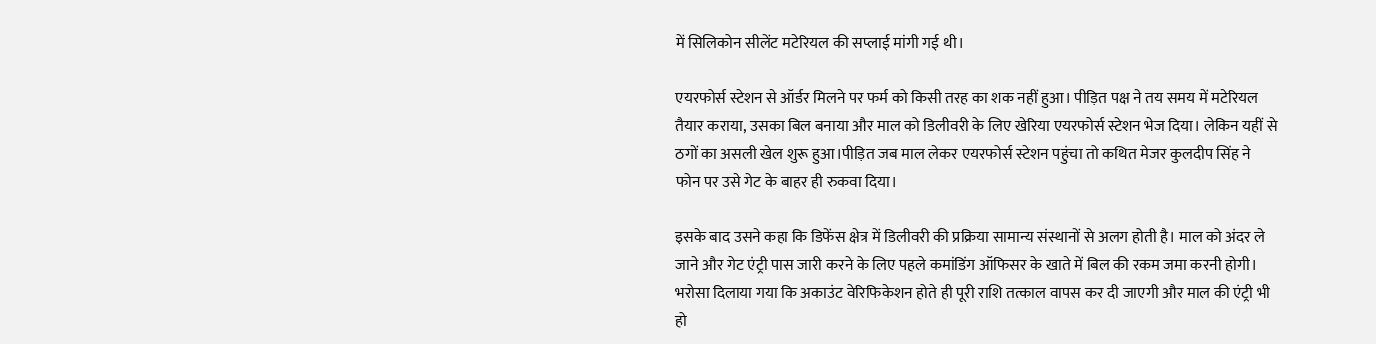में सिलिकोन सीलेंट मटेरियल की सप्लाई मांगी गई थी।

एयरफोर्स स्टेशन से ऑर्डर मिलने पर फर्म को किसी तरह का शक नहीं हुआ। पीड़ित पक्ष ने तय समय में मटेरियल तैयार कराया, उसका बिल बनाया और माल को डिलीवरी के लिए खेरिया एयरफोर्स स्टेशन भेज दिया। लेकिन यहीं से ठगों का असली खेल शुरू हुआ।पीड़ित जब माल लेकर एयरफोर्स स्टेशन पहुंचा तो कथित मेजर कुलदीप सिंह ने फोन पर उसे गेट के बाहर ही रुकवा दिया।

इसके बाद उसने कहा कि डिफेंस क्षेत्र में डिलीवरी की प्रक्रिया सामान्य संस्थानों से अलग होती है। माल को अंदर ले जाने और गेट एंट्री पास जारी करने के लिए पहले कमांडिंग ऑफिसर के खाते में बिल की रकम जमा करनी होगी। भरोसा दिलाया गया कि अकाउंट वेरिफिकेशन होते ही पूरी राशि तत्काल वापस कर दी जाएगी और माल की एंट्री भी हो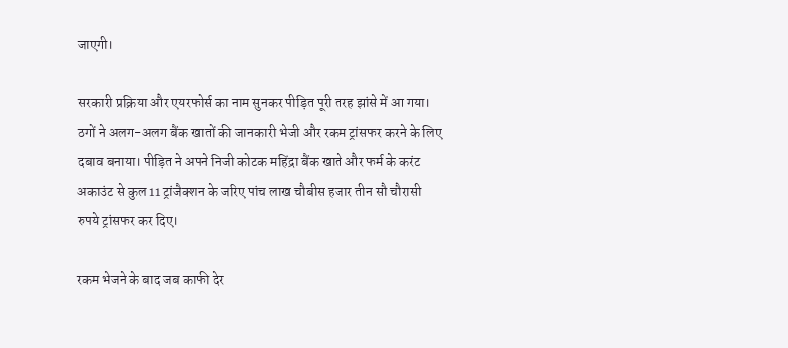जाएगी।

सरकारी प्रक्रिया और एयरफोर्स का नाम सुनकर पीड़ित पूरी तरह झांसे में आ गया। ठगों ने अलग-अलग बैंक खातों की जानकारी भेजी और रकम ट्रांसफर करने के लिए दबाव बनाया। पीड़ित ने अपने निजी कोटक महिंद्रा बैंक खाते और फर्म के करंट अकाउंट से कुल 11 ट्रांजैक्शन के जरिए पांच लाख चौबीस हजार तीन सौ चौरासी रुपये ट्रांसफर कर दिए।

रकम भेजने के बाद जब काफी देर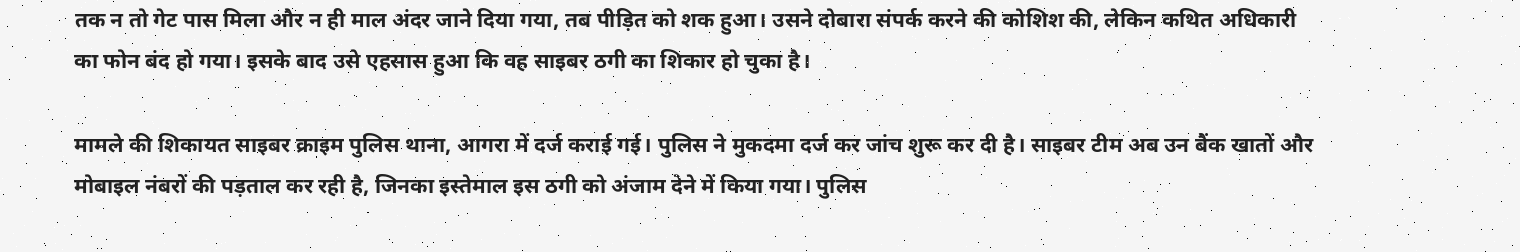तक न तो गेट पास मिला और न ही माल अंदर जाने दिया गया, तब पीड़ित को शक हुआ। उसने दोबारा संपर्क करने की कोशिश की, लेकिन कथित अधिकारी का फोन बंद हो गया। इसके बाद उसे एहसास हुआ कि वह साइबर ठगी का शिकार हो चुका है।

मामले की शिकायत साइबर क्राइम पुलिस थाना, आगरा में दर्ज कराई गई। पुलिस ने मुकदमा दर्ज कर जांच शुरू कर दी है। साइबर टीम अब उन बैंक खातों और मोबाइल नंबरों की पड़ताल कर रही है, जिनका इस्तेमाल इस ठगी को अंजाम देने में किया गया। पुलिस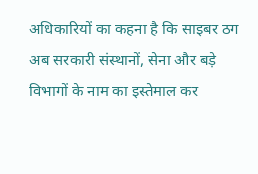अधिकारियों का कहना है कि साइबर ठग अब सरकारी संस्थानों, सेना और बड़े विभागों के नाम का इस्तेमाल कर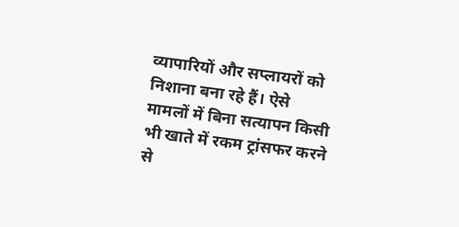व्यापारियों और सप्लायरों को निशाना बना रहे हैं। ऐसे मामलों में बिना सत्यापन किसी भी खाते में रकम ट्रांसफर करने से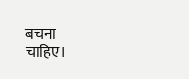बचना चाहिए।